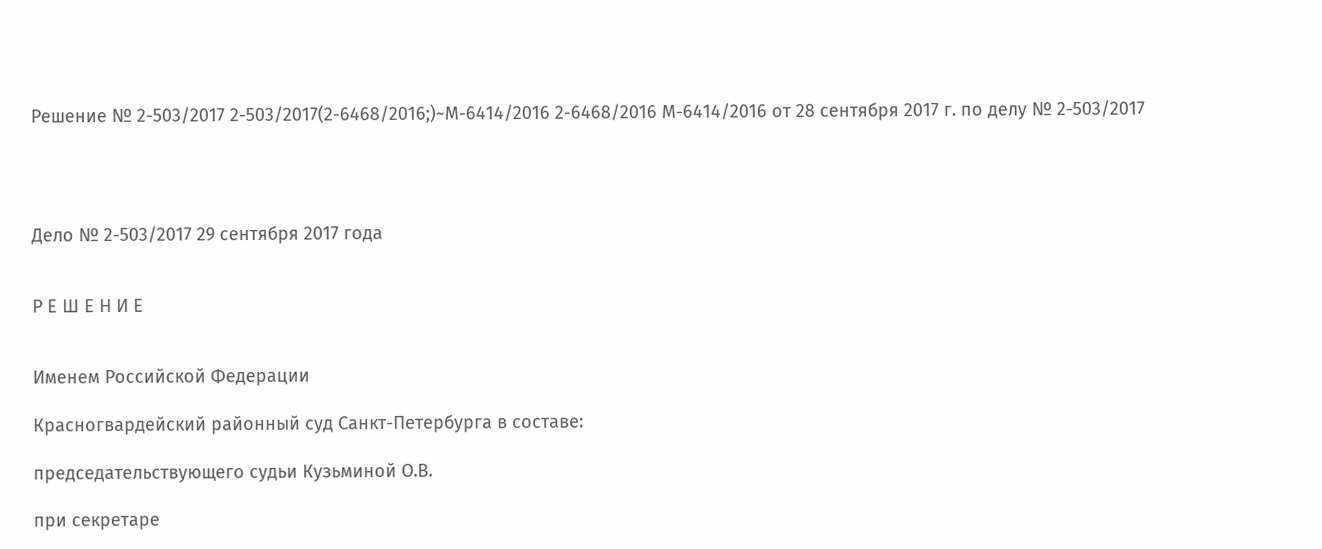Решение № 2-503/2017 2-503/2017(2-6468/2016;)~М-6414/2016 2-6468/2016 М-6414/2016 от 28 сентября 2017 г. по делу № 2-503/2017




Дело № 2-503/2017 29 сентября 2017 года


Р Е Ш Е Н И Е


Именем Российской Федерации

Красногвардейский районный суд Санкт-Петербурга в составе:

председательствующего судьи Кузьминой О.В.

при секретаре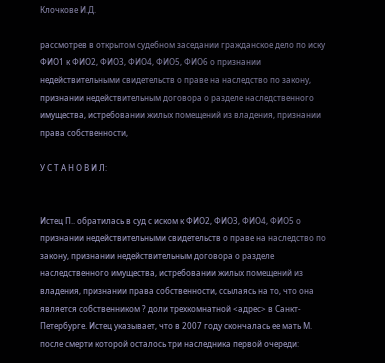Клочкове И.Д.

рассмотрев в открытом судебном заседании гражданское дело по иску ФИО1 к ФИО2, ФИО3, ФИО4, ФИО5, ФИО6 о признании недействительными свидетельств о праве на наследство по закону, признании недействительным договора о разделе наследственного имущества, истребовании жилых помещений из владения, признании права собственности,

У С Т А Н О В И Л:


Истец П.. обратилась в суд с иском к ФИО2, ФИО3, ФИО4, ФИО5 о признании недействительными свидетельств о праве на наследство по закону, признании недействительным договора о разделе наследственного имущества, истребовании жилых помещений из владения, признании права собственности, ссылаясь на то, что она является собственником ? доли трехкомнатной <адрес> в Санкт-Петербурге. Истец указывает, что в 2007 году скончалась ее мать М. после смерти которой осталось три наследника первой очереди: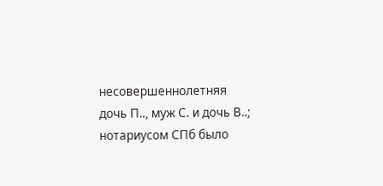несовершеннолетняя дочь П.., муж С. и дочь В..; нотариусом СПб было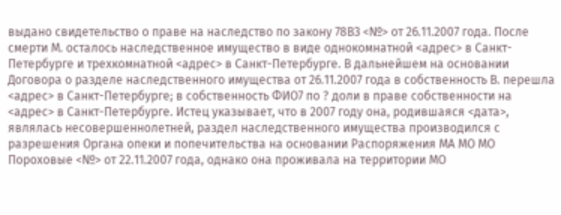выдано свидетельство о праве на наследство по закону 78ВЗ <№> от 26.11.2007 года. После смерти М. осталось наследственное имущество в виде однокомнатной <адрес> в Санкт-Петербурге и трехкомнатной <адрес> в Санкт-Петербурге. В дальнейшем на основании Договора о разделе наследственного имущества от 26.11.2007 года в собственность В. перешла <адрес> в Санкт-Петербурге; в собственность ФИО7 по ? доли в праве собственности на <адрес> в Санкт-Петербурге. Истец указывает, что в 2007 году она, родившаяся <дата>, являлась несовершеннолетней, раздел наследственного имущества производился с разрешения Органа опеки и попечительства на основании Распоряжения МА МО МО Пороховые <№> от 22.11.2007 года, однако она проживала на территории МО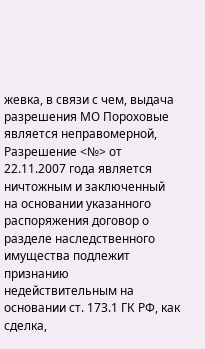жевка, в связи с чем, выдача разрешения МО Пороховые является неправомерной, Разрешение <№> от 22.11.2007 года является ничтожным и заключенный на основании указанного распоряжения договор о разделе наследственного имущества подлежит признанию недействительным на основании ст. 173.1 ГК РФ, как сделка,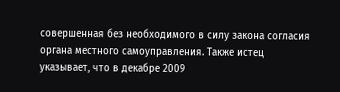совершенная без необходимого в силу закона согласия органа местного самоуправления. Также истец указывает, что в декабре 2009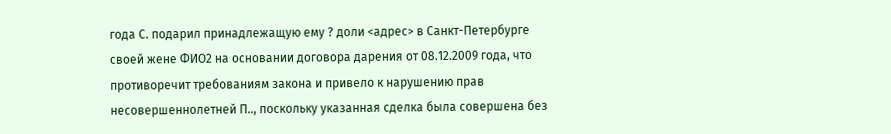года С. подарил принадлежащую ему ? доли <адрес> в Санкт-Петербурге своей жене ФИО2 на основании договора дарения от 08.12.2009 года, что противоречит требованиям закона и привело к нарушению прав несовершеннолетней П.., поскольку указанная сделка была совершена без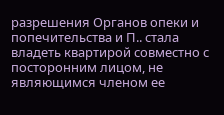разрешения Органов опеки и попечительства и П.. стала владеть квартирой совместно с посторонним лицом, не являющимся членом ее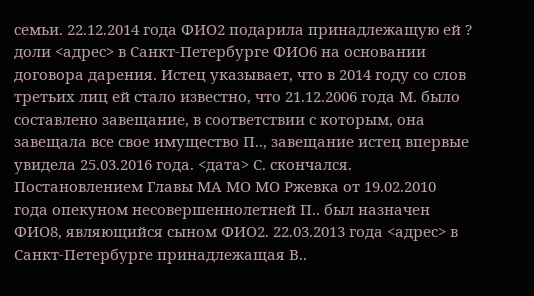семьи. 22.12.2014 года ФИО2 подарила принадлежащую ей ? доли <адрес> в Санкт-Петербурге ФИО6 на основании договора дарения. Истец указывает, что в 2014 году со слов третьих лиц ей стало известно, что 21.12.2006 года М. было составлено завещание, в соответствии с которым, она завещала все свое имущество П.., завещание истец впервые увидела 25.03.2016 года. <дата> С. скончался. Постановлением Главы МА МО МО Ржевка от 19.02.2010 года опекуном несовершеннолетней П.. был назначен ФИО8, являющийся сыном ФИО2. 22.03.2013 года <адрес> в Санкт-Петербурге принадлежащая В..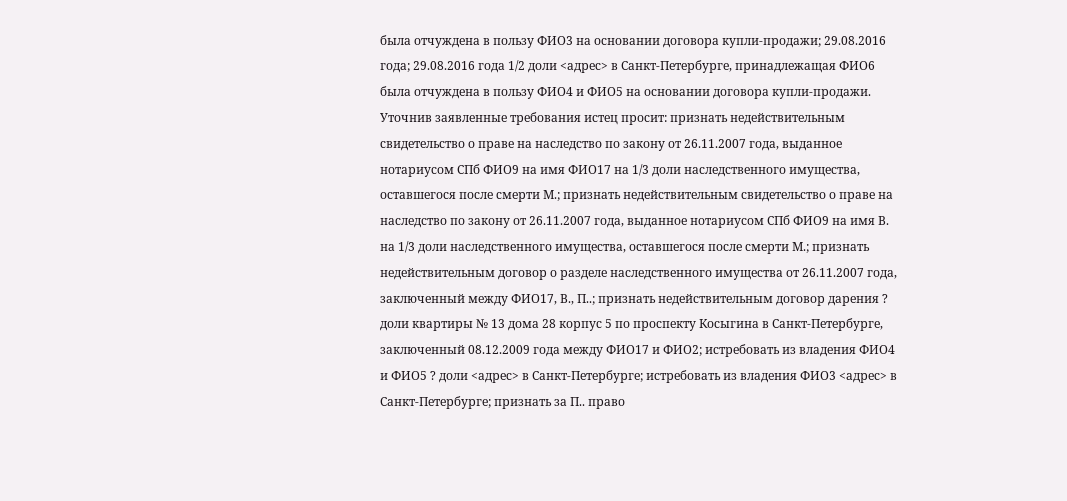была отчуждена в пользу ФИО3 на основании договора купли-продажи; 29.08.2016 года; 29.08.2016 года 1/2 доли <адрес> в Санкт-Петербурге, принадлежащая ФИО6 была отчуждена в пользу ФИО4 и ФИО5 на основании договора купли-продажи. Уточнив заявленные требования истец просит: признать недействительным свидетельство о праве на наследство по закону от 26.11.2007 года, выданное нотариусом СПб ФИО9 на имя ФИО17 на 1/3 доли наследственного имущества, оставшегося после смерти М.; признать недействительным свидетельство о праве на наследство по закону от 26.11.2007 года, выданное нотариусом СПб ФИО9 на имя В. на 1/3 доли наследственного имущества, оставшегося после смерти М.; признать недействительным договор о разделе наследственного имущества от 26.11.2007 года, заключенный между ФИО17, В., П..; признать недействительным договор дарения ? доли квартиры № 13 дома 28 корпус 5 по проспекту Косыгина в Санкт-Петербурге, заключенный 08.12.2009 года между ФИО17 и ФИО2; истребовать из владения ФИО4 и ФИО5 ? доли <адрес> в Санкт-Петербурге; истребовать из владения ФИО3 <адрес> в Санкт-Петербурге; признать за П.. право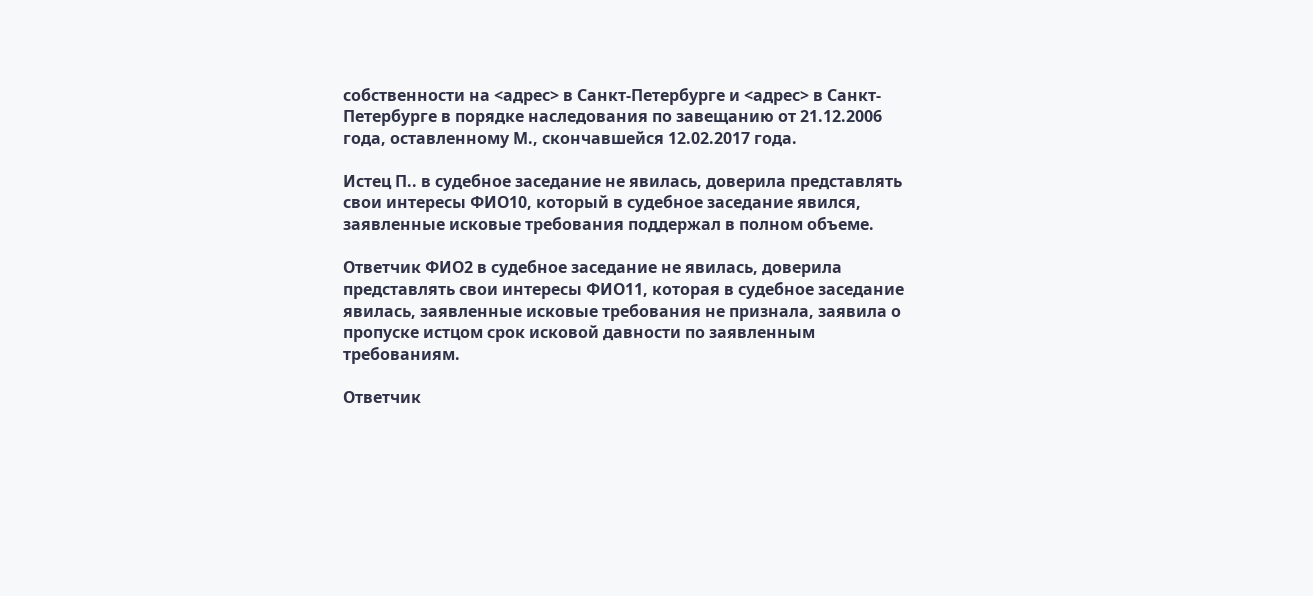собственности на <адрес> в Санкт-Петербурге и <адрес> в Санкт-Петербурге в порядке наследования по завещанию от 21.12.2006 года, оставленному М., скончавшейся 12.02.2017 года.

Истец П.. в судебное заседание не явилась, доверила представлять свои интересы ФИО10, который в судебное заседание явился, заявленные исковые требования поддержал в полном объеме.

Ответчик ФИО2 в судебное заседание не явилась, доверила представлять свои интересы ФИО11, которая в судебное заседание явилась, заявленные исковые требования не признала, заявила о пропуске истцом срок исковой давности по заявленным требованиям.

Ответчик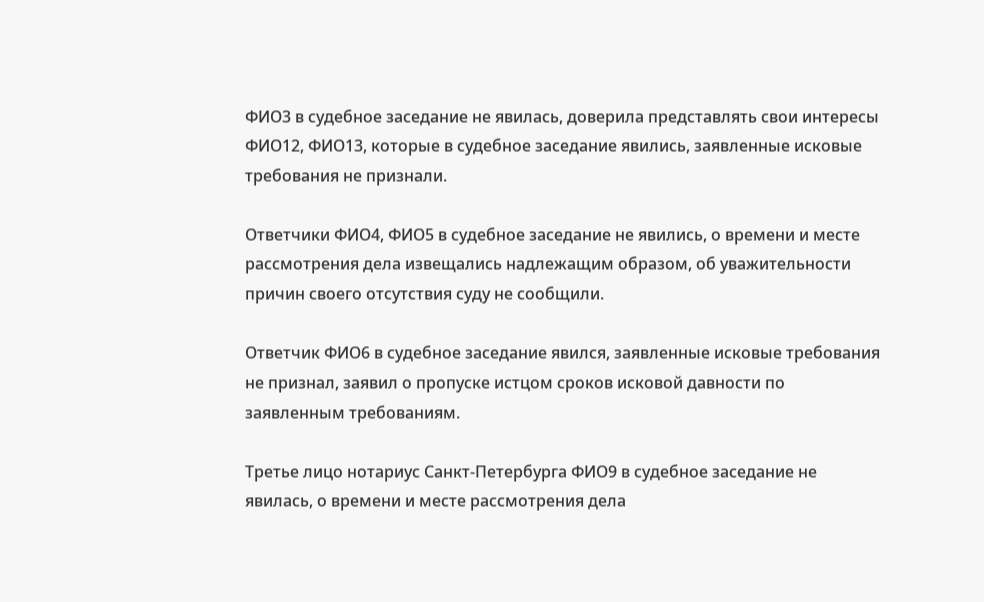ФИО3 в судебное заседание не явилась, доверила представлять свои интересы ФИО12, ФИО13, которые в судебное заседание явились, заявленные исковые требования не признали.

Ответчики ФИО4, ФИО5 в судебное заседание не явились, о времени и месте рассмотрения дела извещались надлежащим образом, об уважительности причин своего отсутствия суду не сообщили.

Ответчик ФИО6 в судебное заседание явился, заявленные исковые требования не признал, заявил о пропуске истцом сроков исковой давности по заявленным требованиям.

Третье лицо нотариус Санкт-Петербурга ФИО9 в судебное заседание не явилась, о времени и месте рассмотрения дела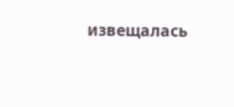извещалась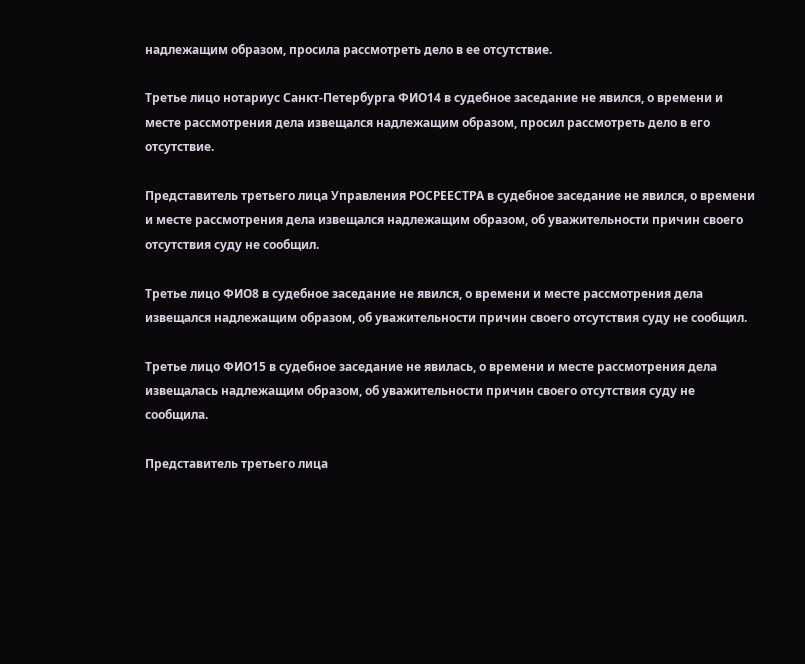надлежащим образом, просила рассмотреть дело в ее отсутствие.

Третье лицо нотариус Санкт-Петербурга ФИО14 в судебное заседание не явился, о времени и месте рассмотрения дела извещался надлежащим образом, просил рассмотреть дело в его отсутствие.

Представитель третьего лица Управления РОСРЕЕСТРА в судебное заседание не явился, о времени и месте рассмотрения дела извещался надлежащим образом, об уважительности причин своего отсутствия суду не сообщил.

Третье лицо ФИО8 в судебное заседание не явился, о времени и месте рассмотрения дела извещался надлежащим образом, об уважительности причин своего отсутствия суду не сообщил.

Третье лицо ФИО15 в судебное заседание не явилась, о времени и месте рассмотрения дела извещалась надлежащим образом, об уважительности причин своего отсутствия суду не сообщила.

Представитель третьего лица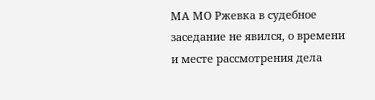МА МО Ржевка в судебное заседание не явился, о времени и месте рассмотрения дела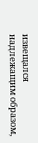извещался надлежащим образом,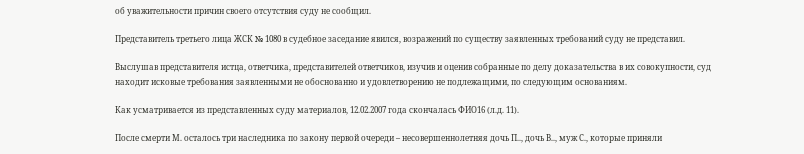об уважительности причин своего отсутствия суду не сообщил.

Представитель третьего лица ЖСК № 1080 в судебное заседание явился, возражений по существу заявленных требований суду не представил.

Выслушав представителя истца, ответчика, представителей ответчиков, изучив и оценив собранные по делу доказательства в их совокупности, суд находит исковые требования заявленными не обоснованно и удовлетворению не подлежащими, по следующим основаниям.

Как усматривается из представленных суду материалов, 12.02.2007 года скончалась ФИО16 (л.д. 11).

После смерти М. осталось три наследника по закону первой очереди – несовершеннолетняя дочь П.., дочь В.., муж С., которые приняли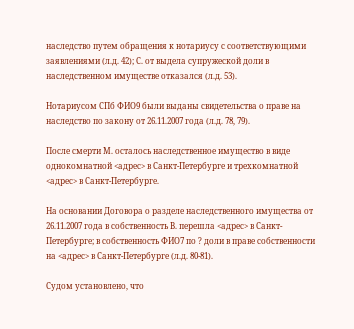наследство путем обращения к нотариусу с соответствующими заявлениями (л.д. 42); С. от выдела супружеской доли в наследственном имуществе отказался (л.д. 53).

Нотариусом СПб ФИО9 были выданы свидетельства о праве на наследство по закону от 26.11.2007 года (л.д. 78, 79).

После смерти М. осталось наследственное имущество в виде однокомнатной <адрес> в Санкт-Петербурге и трехкомнатной <адрес> в Санкт-Петербурге.

На основании Договора о разделе наследственного имущества от 26.11.2007 года в собственность В. перешла <адрес> в Санкт-Петербурге; в собственность ФИО7 по ? доли в праве собственности на <адрес> в Санкт-Петербурге (л.д. 80-81).

Судом установлено, что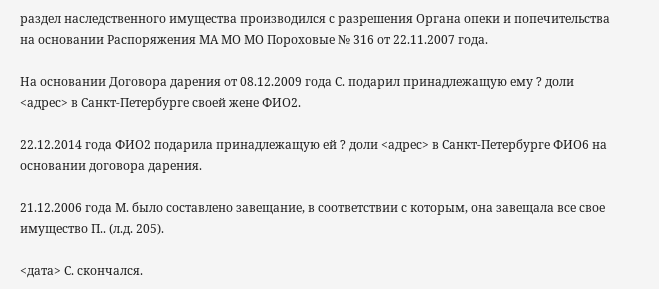раздел наследственного имущества производился с разрешения Органа опеки и попечительства на основании Распоряжения МА МО МО Пороховые № 316 от 22.11.2007 года.

На основании Договора дарения от 08.12.2009 года С. подарил принадлежащую ему ? доли <адрес> в Санкт-Петербурге своей жене ФИО2.

22.12.2014 года ФИО2 подарила принадлежащую ей ? доли <адрес> в Санкт-Петербурге ФИО6 на основании договора дарения.

21.12.2006 года М. было составлено завещание, в соответствии с которым, она завещала все свое имущество П.. (л.д. 205).

<дата> С. скончался.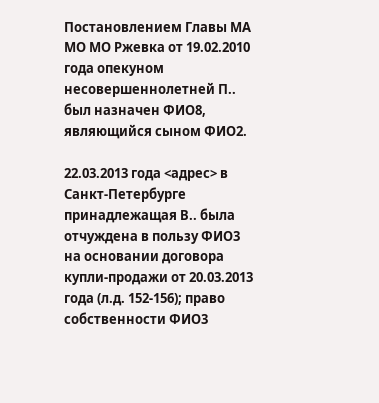Постановлением Главы МА МО МО Ржевка от 19.02.2010 года опекуном несовершеннолетней П.. был назначен ФИО8, являющийся сыном ФИО2.

22.03.2013 года <адрес> в Санкт-Петербурге принадлежащая В.. была отчуждена в пользу ФИО3 на основании договора купли-продажи от 20.03.2013 года (л.д. 152-156); право собственности ФИО3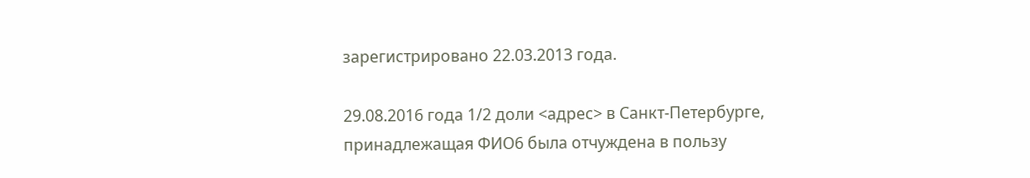зарегистрировано 22.03.2013 года.

29.08.2016 года 1/2 доли <адрес> в Санкт-Петербурге, принадлежащая ФИО6 была отчуждена в пользу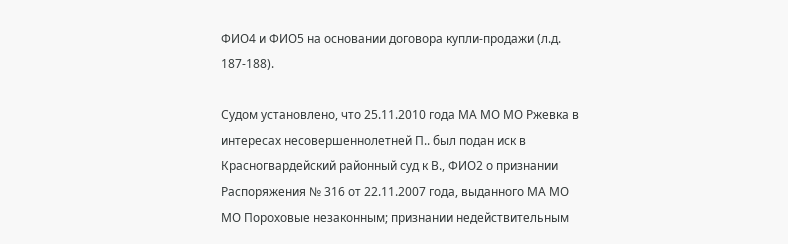ФИО4 и ФИО5 на основании договора купли-продажи (л.д. 187-188).

Судом установлено, что 25.11.2010 года МА МО МО Ржевка в интересах несовершеннолетней П.. был подан иск в Красногвардейский районный суд к В., ФИО2 о признании Распоряжения № 316 от 22.11.2007 года, выданного МА МО МО Пороховые незаконным; признании недействительным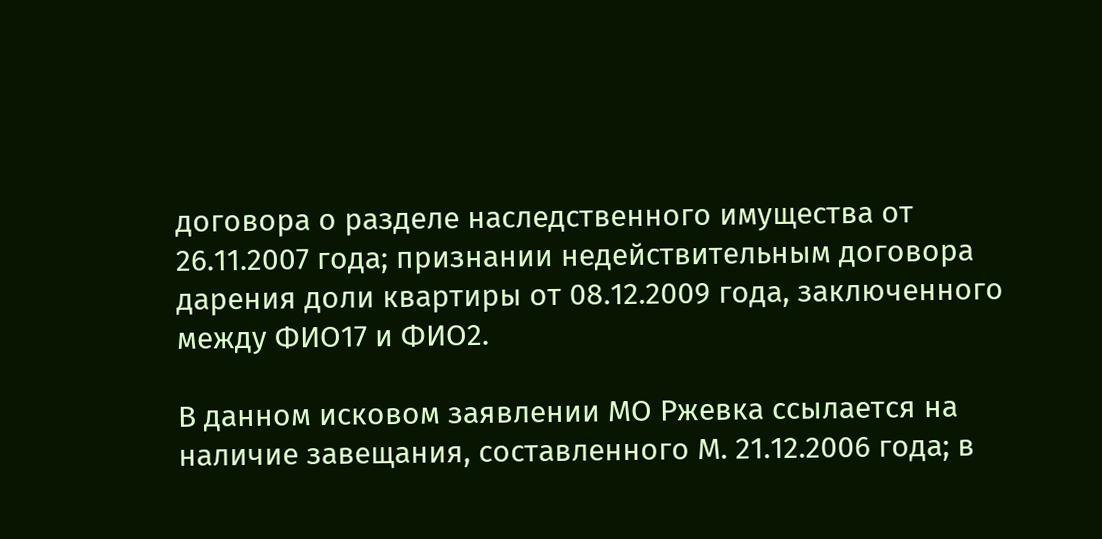договора о разделе наследственного имущества от 26.11.2007 года; признании недействительным договора дарения доли квартиры от 08.12.2009 года, заключенного между ФИО17 и ФИО2.

В данном исковом заявлении МО Ржевка ссылается на наличие завещания, составленного М. 21.12.2006 года; в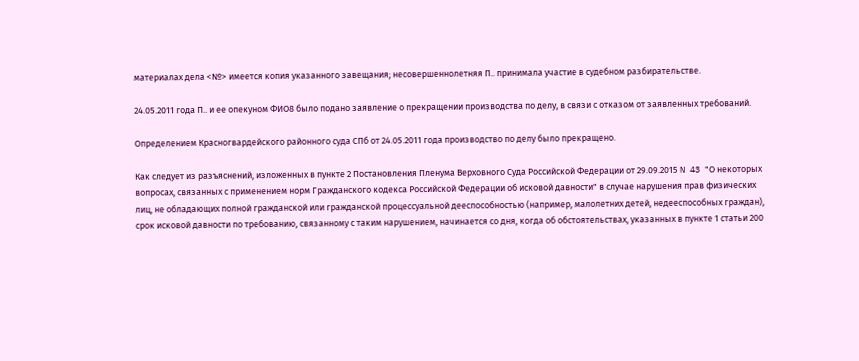материалах дела <№> имеется копия указанного завещания; несовершеннолетняя П.. принимала участие в судебном разбирательстве.

24.05.2011 года П.. и ее опекуном ФИО8 было подано заявление о прекращении производства по делу, в связи с отказом от заявленных требований.

Определением Красногвардейского районного суда СПб от 24.05.2011 года производство по делу было прекращено.

Как следует из разъяснений, изложенных в пункте 2 Постановления Пленума Верховного Суда Российской Федерации от 29.09.2015 N 43 "О некоторых вопросах, связанных с применением норм Гражданского кодекса Российской Федерации об исковой давности" в случае нарушения прав физических лиц, не обладающих полной гражданской или гражданской процессуальной дееспособностью (например, малолетних детей, недееспособных граждан), срок исковой давности по требованию, связанному с таким нарушением, начинается со дня, когда об обстоятельствах, указанных в пункте 1 статьи 200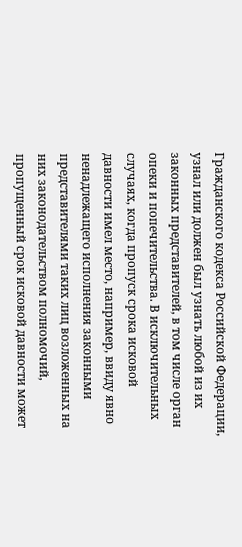Гражданского кодекса Российской Федерации, узнал или должен был узнать любой из их законных представителей, в том числе орган опеки и попечительства. В исключительных случаях, когда пропуск срока исковой давности имел место, например, ввиду явно ненадлежащего исполнения законными представителями таких лиц возложенных на них законодательством полномочий, пропущенный срок исковой давности может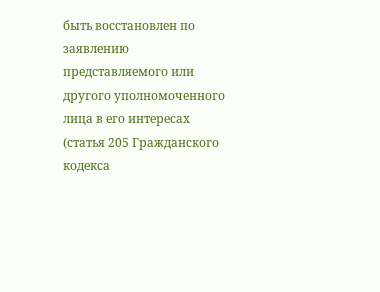быть восстановлен по заявлению представляемого или другого уполномоченного лица в его интересах (статья 205 Гражданского кодекса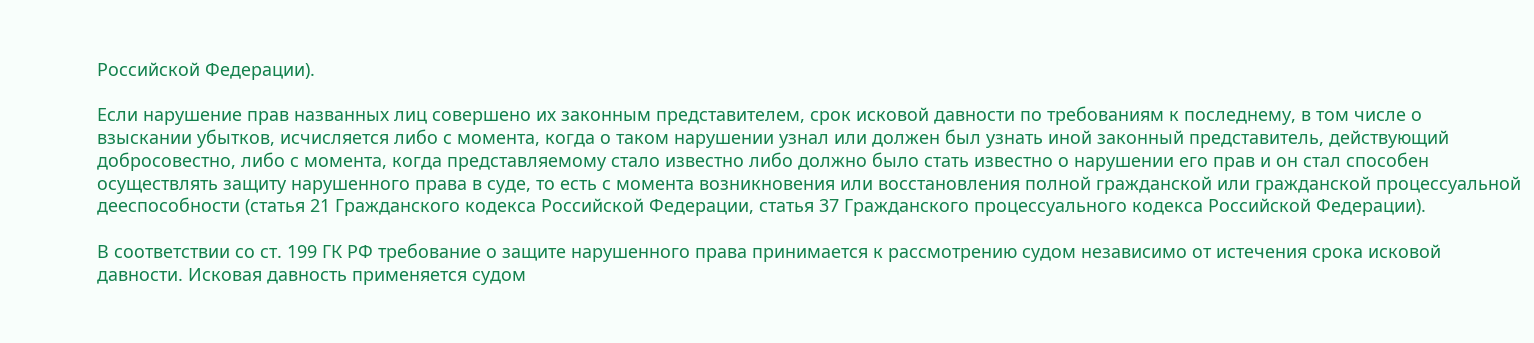Российской Федерации).

Если нарушение прав названных лиц совершено их законным представителем, срок исковой давности по требованиям к последнему, в том числе о взыскании убытков, исчисляется либо с момента, когда о таком нарушении узнал или должен был узнать иной законный представитель, действующий добросовестно, либо с момента, когда представляемому стало известно либо должно было стать известно о нарушении его прав и он стал способен осуществлять защиту нарушенного права в суде, то есть с момента возникновения или восстановления полной гражданской или гражданской процессуальной дееспособности (статья 21 Гражданского кодекса Российской Федерации, статья 37 Гражданского процессуального кодекса Российской Федерации).

В соответствии со ст. 199 ГК РФ требование о защите нарушенного права принимается к рассмотрению судом независимо от истечения срока исковой давности. Исковая давность применяется судом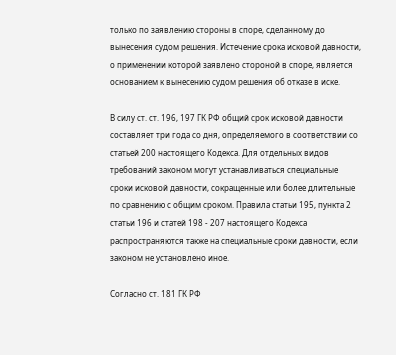только по заявлению стороны в споре, сделанному до вынесения судом решения. Истечение срока исковой давности, о применении которой заявлено стороной в споре, является основанием к вынесению судом решения об отказе в иске.

В силу ст. ст. 196, 197 ГК РФ общий срок исковой давности составляет три года со дня, определяемого в соответствии со статьей 200 настоящего Кодекса. Для отдельных видов требований законом могут устанавливаться специальные сроки исковой давности, сокращенные или более длительные по сравнению с общим сроком. Правила статьи 195, пункта 2 статьи 196 и статей 198 - 207 настоящего Кодекса распространяются также на специальные сроки давности, если законом не установлено иное.

Согласно ст. 181 ГК РФ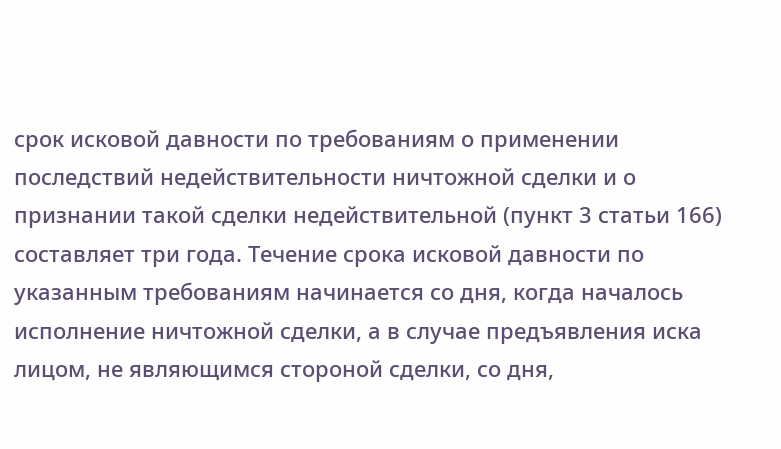срок исковой давности по требованиям о применении последствий недействительности ничтожной сделки и о признании такой сделки недействительной (пункт 3 статьи 166) составляет три года. Течение срока исковой давности по указанным требованиям начинается со дня, когда началось исполнение ничтожной сделки, а в случае предъявления иска лицом, не являющимся стороной сделки, со дня,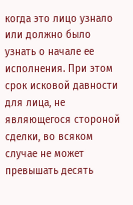когда это лицо узнало или должно было узнать о начале ее исполнения. При этом срок исковой давности для лица, не являющегося стороной сделки, во всяком случае не может превышать десять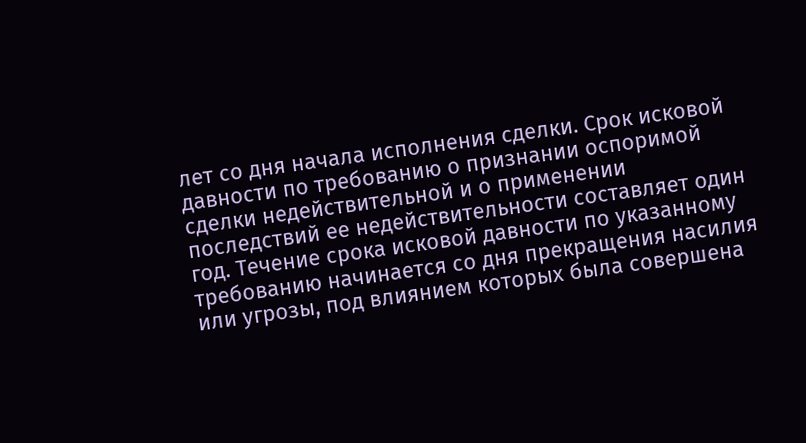лет со дня начала исполнения сделки. Срок исковой давности по требованию о признании оспоримой сделки недействительной и о применении последствий ее недействительности составляет один год. Течение срока исковой давности по указанному требованию начинается со дня прекращения насилия или угрозы, под влиянием которых была совершена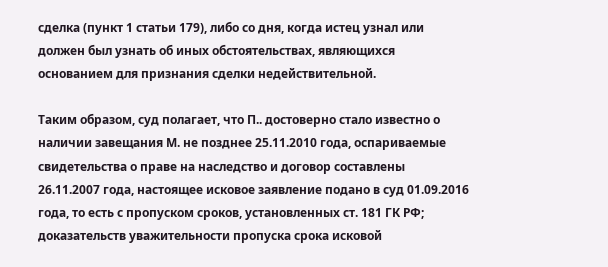сделка (пункт 1 статьи 179), либо со дня, когда истец узнал или должен был узнать об иных обстоятельствах, являющихся основанием для признания сделки недействительной.

Таким образом, суд полагает, что П.. достоверно стало известно о наличии завещания М. не позднее 25.11.2010 года, оспариваемые свидетельства о праве на наследство и договор составлены 26.11.2007 года, настоящее исковое заявление подано в суд 01.09.2016 года, то есть с пропуском сроков, установленных ст. 181 ГК РФ; доказательств уважительности пропуска срока исковой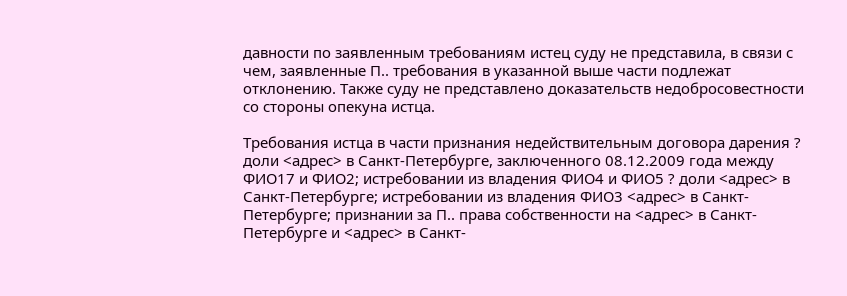давности по заявленным требованиям истец суду не представила, в связи с чем, заявленные П.. требования в указанной выше части подлежат отклонению. Также суду не представлено доказательств недобросовестности со стороны опекуна истца.

Требования истца в части признания недействительным договора дарения ? доли <адрес> в Санкт-Петербурге, заключенного 08.12.2009 года между ФИО17 и ФИО2; истребовании из владения ФИО4 и ФИО5 ? доли <адрес> в Санкт-Петербурге; истребовании из владения ФИО3 <адрес> в Санкт-Петербурге; признании за П.. права собственности на <адрес> в Санкт-Петербурге и <адрес> в Санкт-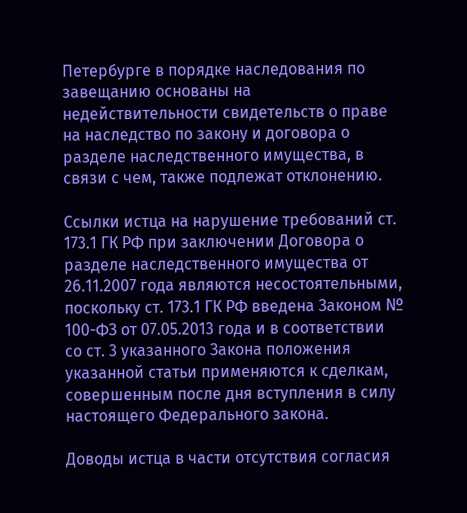Петербурге в порядке наследования по завещанию основаны на недействительности свидетельств о праве на наследство по закону и договора о разделе наследственного имущества, в связи с чем, также подлежат отклонению.

Ссылки истца на нарушение требований ст. 173.1 ГК РФ при заключении Договора о разделе наследственного имущества от 26.11.2007 года являются несостоятельными, поскольку ст. 173.1 ГК РФ введена Законом № 100-ФЗ от 07.05.2013 года и в соответствии со ст. 3 указанного Закона положения указанной статьи применяются к сделкам, совершенным после дня вступления в силу настоящего Федерального закона.

Доводы истца в части отсутствия согласия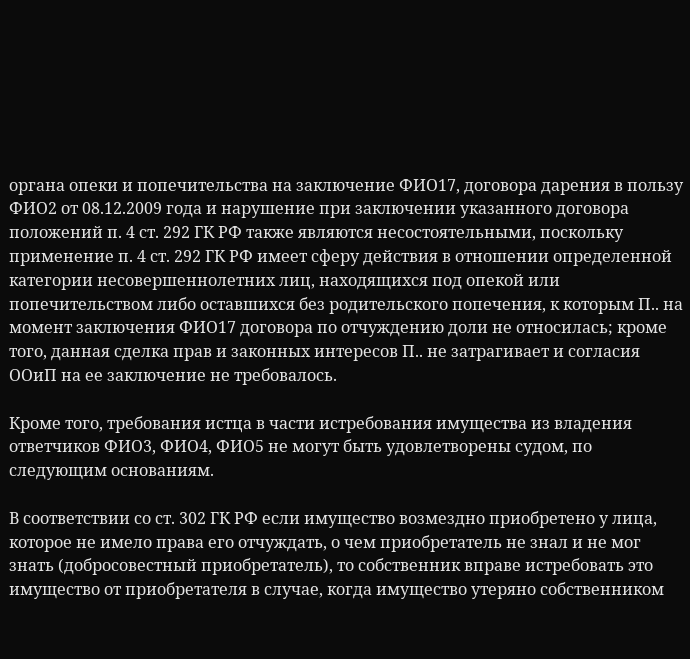органа опеки и попечительства на заключение ФИО17, договора дарения в пользу ФИО2 от 08.12.2009 года и нарушение при заключении указанного договора положений п. 4 ст. 292 ГК РФ также являются несостоятельными, поскольку применение п. 4 ст. 292 ГК РФ имеет сферу действия в отношении определенной категории несовершеннолетних лиц, находящихся под опекой или попечительством либо оставшихся без родительского попечения, к которым П.. на момент заключения ФИО17 договора по отчуждению доли не относилась; кроме того, данная сделка прав и законных интересов П.. не затрагивает и согласия ООиП на ее заключение не требовалось.

Кроме того, требования истца в части истребования имущества из владения ответчиков ФИО3, ФИО4, ФИО5 не могут быть удовлетворены судом, по следующим основаниям.

В соответствии со ст. 302 ГК РФ если имущество возмездно приобретено у лица, которое не имело права его отчуждать, о чем приобретатель не знал и не мог знать (добросовестный приобретатель), то собственник вправе истребовать это имущество от приобретателя в случае, когда имущество утеряно собственником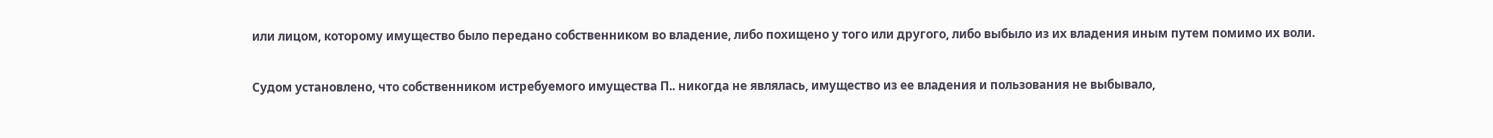или лицом, которому имущество было передано собственником во владение, либо похищено у того или другого, либо выбыло из их владения иным путем помимо их воли.

Судом установлено, что собственником истребуемого имущества П.. никогда не являлась, имущество из ее владения и пользования не выбывало,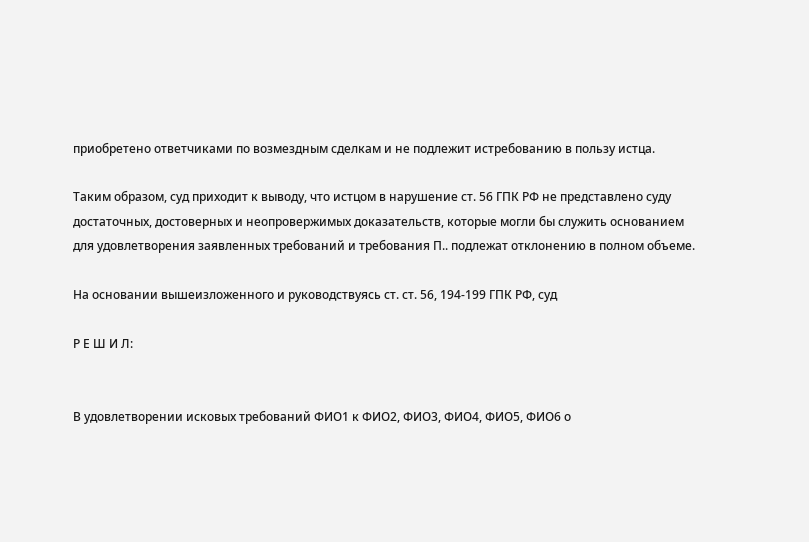приобретено ответчиками по возмездным сделкам и не подлежит истребованию в пользу истца.

Таким образом, суд приходит к выводу, что истцом в нарушение ст. 56 ГПК РФ не представлено суду достаточных, достоверных и неопровержимых доказательств, которые могли бы служить основанием для удовлетворения заявленных требований и требования П.. подлежат отклонению в полном объеме.

На основании вышеизложенного и руководствуясь ст. ст. 56, 194-199 ГПК РФ, суд

Р Е Ш И Л:


В удовлетворении исковых требований ФИО1 к ФИО2, ФИО3, ФИО4, ФИО5, ФИО6 о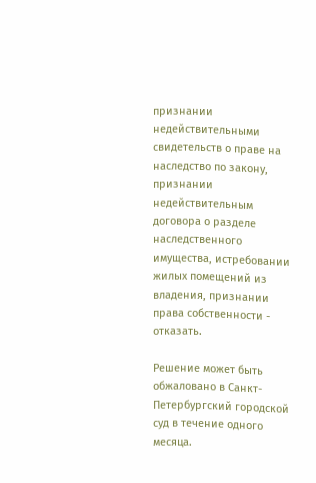признании недействительными свидетельств о праве на наследство по закону, признании недействительным договора о разделе наследственного имущества, истребовании жилых помещений из владения, признании права собственности - отказать.

Решение может быть обжаловано в Санкт-Петербургский городской суд в течение одного месяца.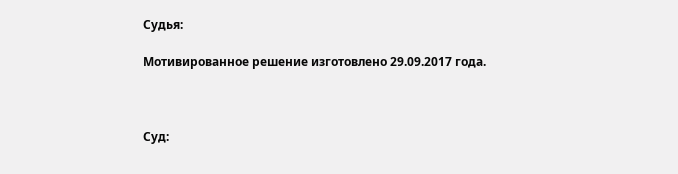Судья:

Мотивированное решение изготовлено 29.09.2017 года.



Суд: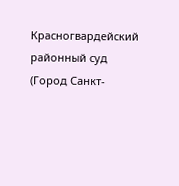Красногвардейский районный суд (Город Санкт-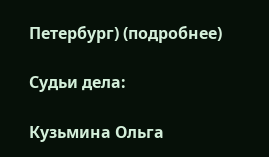Петербург) (подробнее)

Судьи дела:

Кузьмина Ольга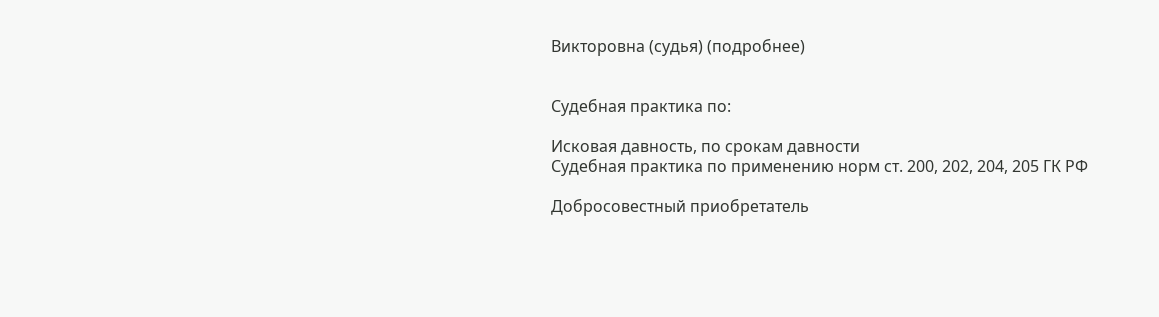Викторовна (судья) (подробнее)


Судебная практика по:

Исковая давность, по срокам давности
Судебная практика по применению норм ст. 200, 202, 204, 205 ГК РФ

Добросовестный приобретатель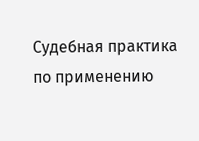Судебная практика по применению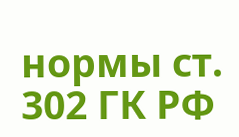нормы ст. 302 ГК РФ